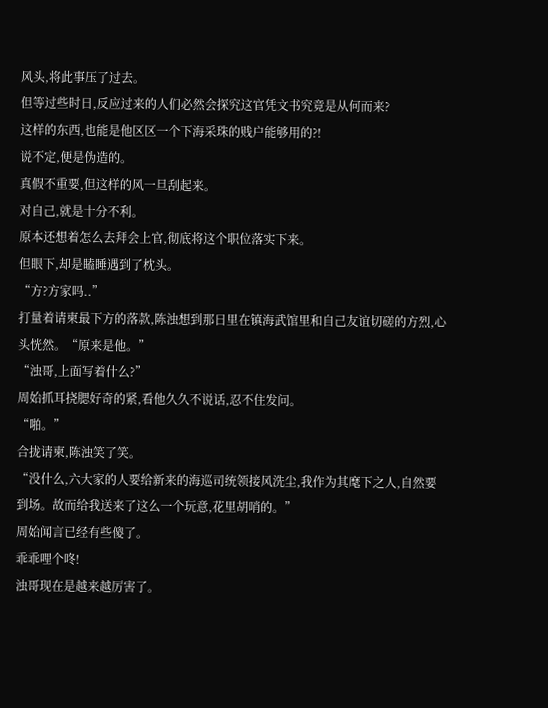风头,将此事压了过去。
但等过些时日,反应过来的人们必然会探究这官凭文书究竟是从何而来?
这样的东西,也能是他区区一个下海采珠的贱户能够用的?!
说不定,便是伪造的。
真假不重要,但这样的风一旦刮起来。
对自己,就是十分不利。
原本还想着怎么去拜会上官,彻底将这个职位落实下来。
但眼下,却是瞌睡遇到了枕头。
“方?方家吗..”
打量着请柬最下方的落款,陈浊想到那日里在镇海武馆里和自己友谊切磋的方烈,心头恍然。“原来是他。”
“浊哥,上面写着什么?”
周始抓耳挠腮好奇的紧,看他久久不说话,忍不住发问。
“啪。”
合拢请柬,陈浊笑了笑。
“没什么,六大家的人要给新来的海巡司统领接风洗尘,我作为其麾下之人,自然要到场。故而给我送来了这么一个玩意,花里胡哨的。”
周始闻言已经有些傻了。
乖乖哩个咚!
浊哥现在是越来越厉害了。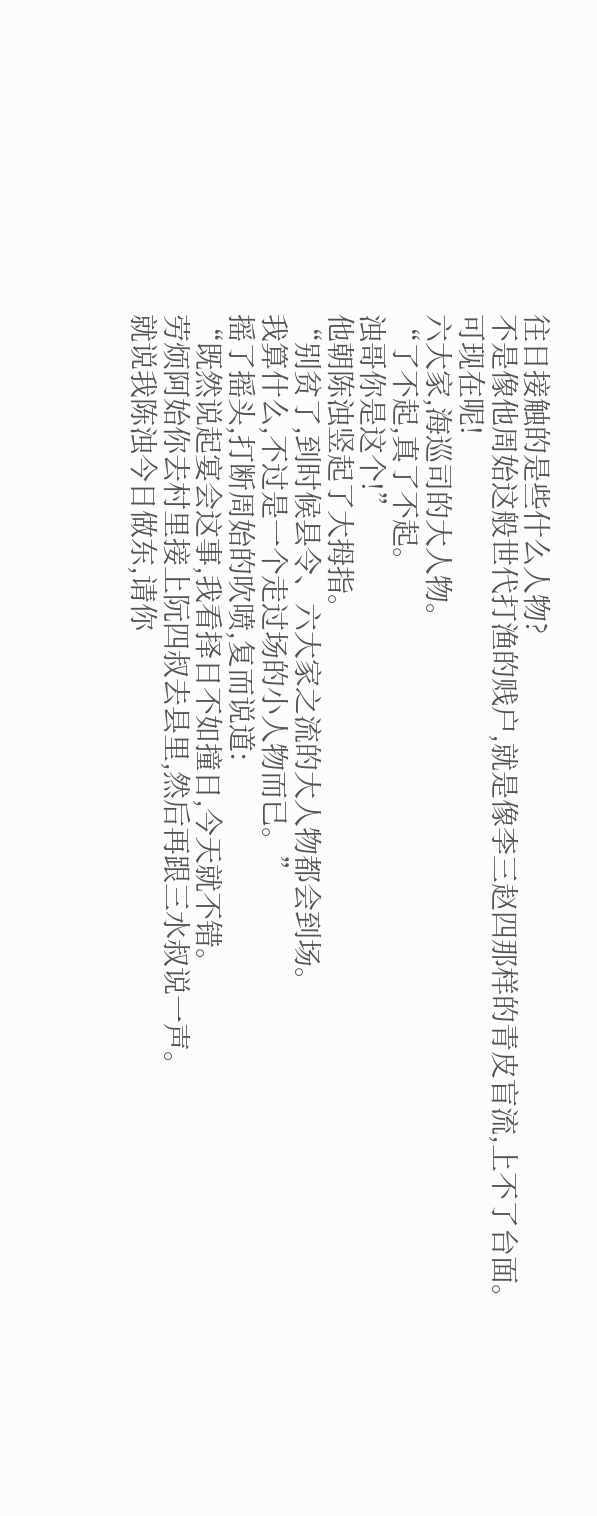往日接触的是些什么人物?
不是像他周始这般世代打渔的贱户,就是像李三赵四那样的青皮盲流,上不了台面。
可现在呢!
六大家,海巡司的大人物。
“了不起,真了不起。
浊哥你是这个!”
他朝陈浊竖起了大拇指。
“别贫了,到时候县令、六大家之流的大人物都会到场。
我算什么,不过是一个走过场的小人物而已。”
摇了摇头,打断周始的吹喷,复而说道:
“既然说起宴会这事,我看择日不如撞日,今天就不错。
劳烦阿始你去村里接上阮四叔去县里,然后再跟三水叔说一声。
就说我陈浊今日做东,请你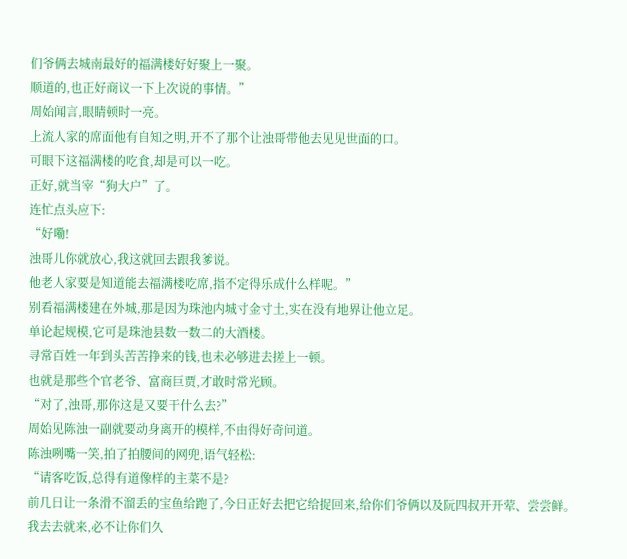们爷俩去城南最好的福满楼好好聚上一聚。
顺道的,也正好商议一下上次说的事情。”
周始闻言,眼睛顿时一亮。
上流人家的席面他有自知之明,开不了那个让浊哥带他去见见世面的口。
可眼下这福满楼的吃食,却是可以一吃。
正好,就当宰“狗大户”了。
连忙点头应下:
“好嘞!
浊哥儿你就放心,我这就回去跟我爹说。
他老人家要是知道能去福满楼吃席,指不定得乐成什么样呢。”
别看福满楼建在外城,那是因为珠池内城寸金寸土,实在没有地界让他立足。
单论起规模,它可是珠池县数一数二的大酒楼。
寻常百姓一年到头苦苦挣来的钱,也未必够进去搓上一顿。
也就是那些个官老爷、富商巨贾,才敢时常光顾。
“对了,浊哥,那你这是又要干什么去?”
周始见陈浊一副就要动身离开的模样,不由得好奇问道。
陈浊咧嘴一笑,拍了拍腰间的网兜,语气轻松:
“请客吃饭,总得有道像样的主菜不是?
前几日让一条滑不溜丢的宝鱼给跑了,今日正好去把它给捉回来,给你们爷俩以及阮四叔开开荤、尝尝鲜。
我去去就来,必不让你们久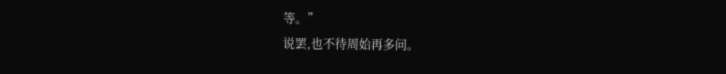等。”
说罢,也不待周始再多问。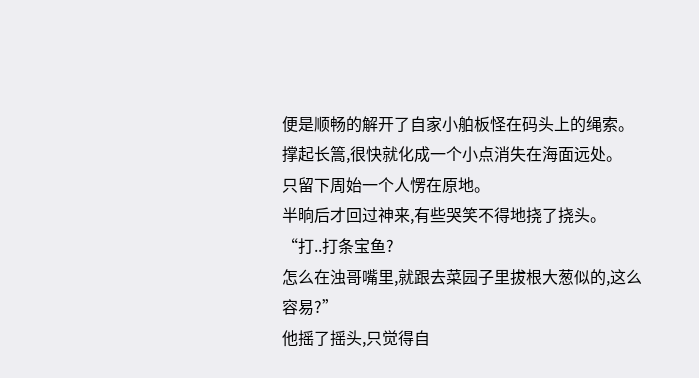便是顺畅的解开了自家小舶板怪在码头上的绳索。
撑起长篙,很快就化成一个小点消失在海面远处。
只留下周始一个人愣在原地。
半晌后才回过神来,有些哭笑不得地挠了挠头。
“打..打条宝鱼?
怎么在浊哥嘴里,就跟去菜园子里拔根大葱似的,这么容易?”
他摇了摇头,只觉得自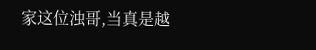家这位浊哥,当真是越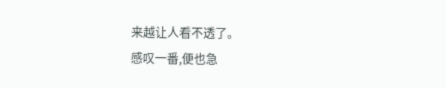来越让人看不透了。
感叹一番,便也急